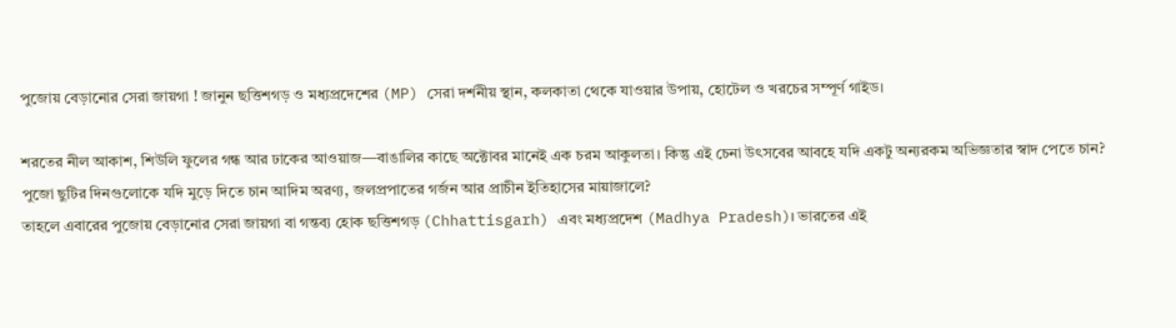পুজোয় বেড়ানোর সেরা জায়গা ! জানুন ছত্তিশগড় ও মধ্যপ্রদেশের (MP) সেরা দর্শনীয় স্থান, কলকাতা থেকে যাওয়ার উপায়, হোটেল ও খরচের সম্পূর্ণ গাইড।

শরতের নীল আকাশ, শিউলি ফুলের গন্ধ আর ঢাকের আওয়াজ—বাঙালির কাছে অক্টোবর মানেই এক চরম আকুলতা। কিন্তু এই চেনা উৎসবের আবহে যদি একটু অন্যরকম অভিজ্ঞতার স্বাদ পেতে চান? পুজো ছুটির দিনগুলোকে যদি মুড়ে দিতে চান আদিম অরণ্য, জলপ্রপাতের গর্জন আর প্রাচীন ইতিহাসের মায়াজালে?
তাহলে এবারের পুজোয় বেড়ানোর সেরা জায়গা বা গন্তব্য হোক ছত্তিশগড় (Chhattisgarh) এবং মধ্যপ্রদেশ (Madhya Pradesh)। ভারতের এই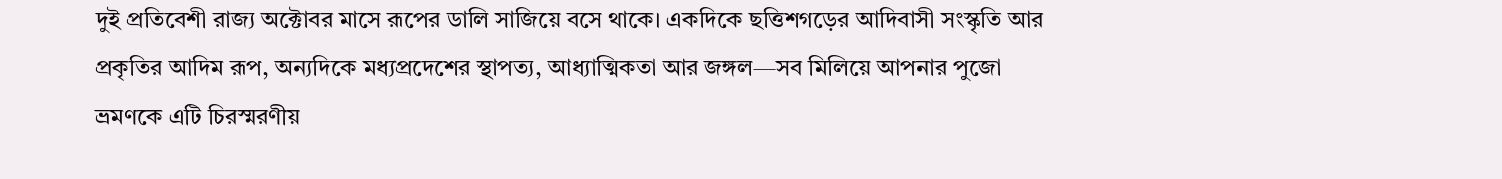দুই প্রতিবেশী রাজ্য অক্টোবর মাসে রূপের ডালি সাজিয়ে বসে থাকে। একদিকে ছত্তিশগড়ের আদিবাসী সংস্কৃতি আর প্রকৃতির আদিম রূপ, অন্যদিকে মধ্যপ্রদেশের স্থাপত্য, আধ্যাত্মিকতা আর জঙ্গল—সব মিলিয়ে আপনার পুজো ভ্রমণকে এটি চিরস্মরণীয়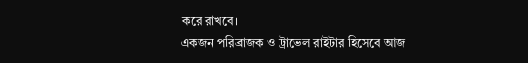করে রাখবে।
একজন পরিব্রাজক ও ট্রাভেল রাইটার হিসেবে আজ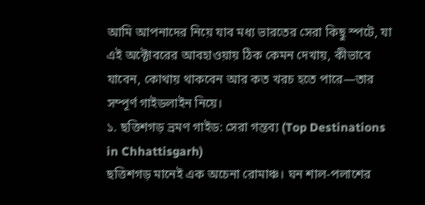আমি আপনাদের নিয়ে যাব মধ্য ভারতের সেরা কিছু স্পটে, যা এই অক্টোবরের আবহাওয়ায় ঠিক কেমন দেখায়, কীভাবে যাবেন, কোথায় থাকবেন আর কত খরচ হতে পারে—তার সম্পূর্ণ গাইডলাইন নিয়ে।
১. ছত্তিশগড় ভ্রমণ গাইড: সেরা গন্তব্য (Top Destinations in Chhattisgarh)
ছত্তিশগড় মানেই এক অচেনা রোমাঞ্চ। ঘন শাল-পলাশের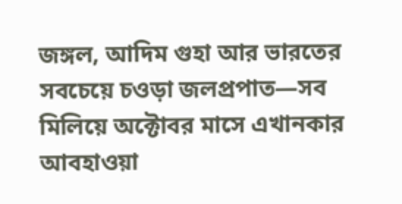জঙ্গল, আদিম গুহা আর ভারতের সবচেয়ে চওড়া জলপ্রপাত—সব মিলিয়ে অক্টোবর মাসে এখানকার আবহাওয়া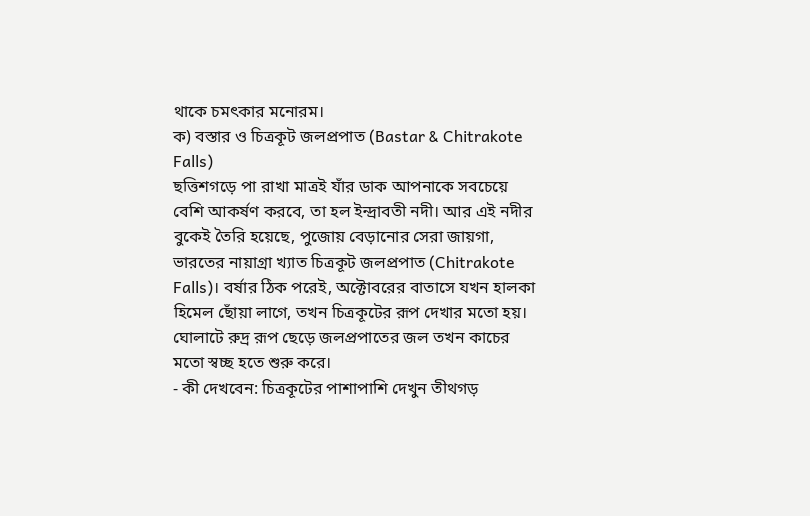থাকে চমৎকার মনোরম।
ক) বস্তার ও চিত্রকূট জলপ্রপাত (Bastar & Chitrakote Falls)
ছত্তিশগড়ে পা রাখা মাত্রই যাঁর ডাক আপনাকে সবচেয়ে বেশি আকর্ষণ করবে, তা হল ইন্দ্রাবতী নদী। আর এই নদীর বুকেই তৈরি হয়েছে, পুজোয় বেড়ানোর সেরা জায়গা, ভারতের নায়াগ্রা খ্যাত চিত্রকূট জলপ্রপাত (Chitrakote Falls)। বর্ষার ঠিক পরেই, অক্টোবরের বাতাসে যখন হালকা হিমেল ছোঁয়া লাগে, তখন চিত্রকূটের রূপ দেখার মতো হয়। ঘোলাটে রুদ্র রূপ ছেড়ে জলপ্রপাতের জল তখন কাচের মতো স্বচ্ছ হতে শুরু করে।
- কী দেখবেন: চিত্রকূটের পাশাপাশি দেখুন তীথগড়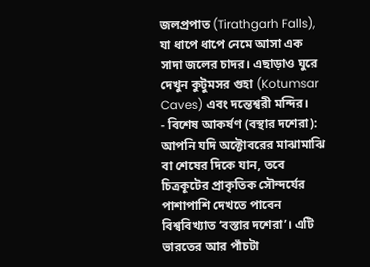জলপ্রপাত (Tirathgarh Falls), যা ধাপে ধাপে নেমে আসা এক সাদা জলের চাদর। এছাড়াও ঘুরে দেখুন কুটুমসর গুহা (Kotumsar Caves) এবং দন্তেশ্বরী মন্দির।
- বিশেষ আকর্ষণ (বস্থার দশেরা): আপনি যদি অক্টোবরের মাঝামাঝি বা শেষের দিকে যান, তবে চিত্রকূটের প্রাকৃতিক সৌন্দর্যের পাশাপাশি দেখতে পাবেন বিশ্ববিখ্যাত ‘বস্তার দশেরা’। এটি ভারতের আর পাঁচটা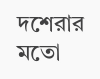দশেরার মতো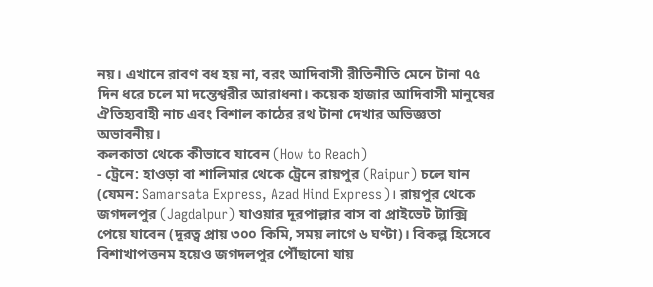নয়। এখানে রাবণ বধ হয় না, বরং আদিবাসী রীতিনীতি মেনে টানা ৭৫ দিন ধরে চলে মা দন্তেশ্বরীর আরাধনা। কয়েক হাজার আদিবাসী মানুষের ঐতিহ্যবাহী নাচ এবং বিশাল কাঠের রথ টানা দেখার অভিজ্ঞতা অভাবনীয়।
কলকাতা থেকে কীভাবে যাবেন (How to Reach)
- ট্রেনে: হাওড়া বা শালিমার থেকে ট্রেনে রায়পুর (Raipur) চলে যান (যেমন: Samarsata Express, Azad Hind Express)। রায়পুর থেকে জগদলপুর (Jagdalpur) যাওয়ার দূরপাল্লার বাস বা প্রাইভেট ট্যাক্সি পেয়ে যাবেন (দূরত্ব প্রায় ৩০০ কিমি, সময় লাগে ৬ ঘণ্টা)। বিকল্প হিসেবে বিশাখাপত্তনম হয়েও জগদলপুর পৌঁছানো যায়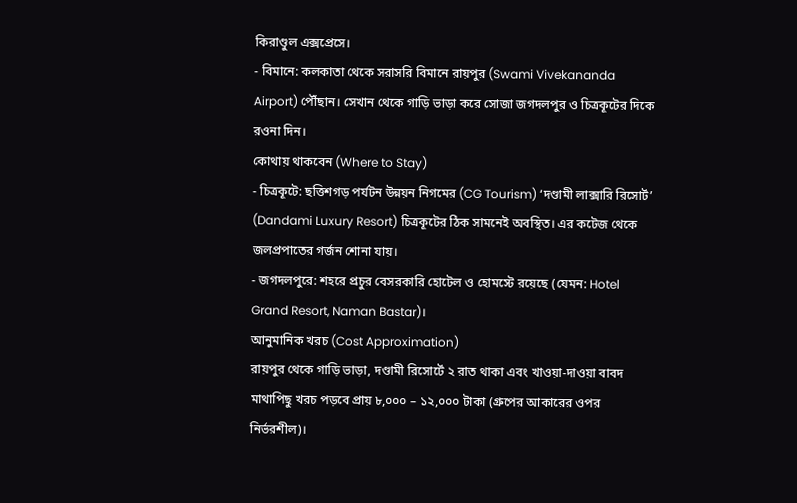কিরাণ্ডুল এক্সপ্রেসে।
- বিমানে: কলকাতা থেকে সরাসরি বিমানে রায়পুর (Swami Vivekananda Airport) পৌঁছান। সেখান থেকে গাড়ি ভাড়া করে সোজা জগদলপুর ও চিত্রকূটের দিকে রওনা দিন।
কোথায় থাকবেন (Where to Stay)
- চিত্রকূটে: ছত্তিশগড় পর্যটন উন্নয়ন নিগমের (CG Tourism) ‘দণ্ডামী লাক্সারি রিসোর্ট’ (Dandami Luxury Resort) চিত্রকূটের ঠিক সামনেই অবস্থিত। এর কটেজ থেকে জলপ্রপাতের গর্জন শোনা যায়।
- জগদলপুরে: শহরে প্রচুর বেসরকারি হোটেল ও হোমস্টে রয়েছে (যেমন: Hotel Grand Resort, Naman Bastar)।
আনুমানিক খরচ (Cost Approximation)
রায়পুর থেকে গাড়ি ভাড়া, দণ্ডামী রিসোর্টে ২ রাত থাকা এবং খাওয়া-দাওয়া বাবদ মাথাপিছু খরচ পড়বে প্রায় ৮,০০০ – ১২,০০০ টাকা (গ্রুপের আকারের ওপর নির্ভরশীল)।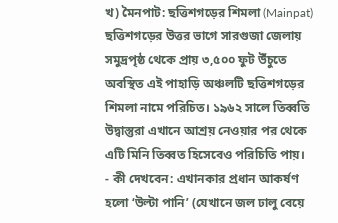খ) মৈনপাট: ছত্তিশগড়ের শিমলা (Mainpat)
ছত্তিশগড়ের উত্তর ভাগে সারগুজা জেলায় সমুদ্রপৃষ্ঠ থেকে প্রায় ৩,৫০০ ফুট উঁচুতে অবস্থিত এই পাহাড়ি অঞ্চলটি ছত্তিশগড়ের শিমলা নামে পরিচিত। ১৯৬২ সালে তিব্বতি উদ্বাস্তুরা এখানে আশ্রয় নেওয়ার পর থেকে এটি মিনি তিব্বত হিসেবেও পরিচিতি পায়।
- কী দেখবেন: এখানকার প্রধান আকর্ষণ হলো ‘উল্টা পানি’ (যেখানে জল ঢালু বেয়ে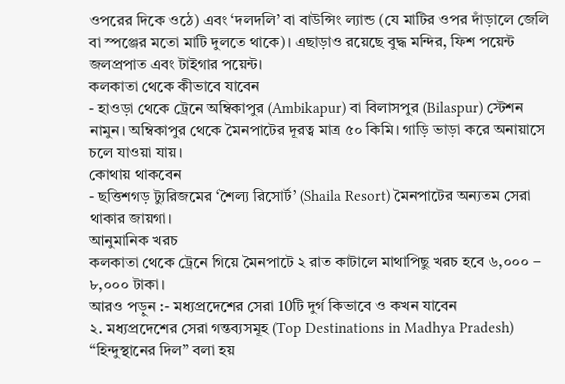ওপরের দিকে ওঠে) এবং ‘দলদলি’ বা বাউন্সিং ল্যান্ড (যে মাটির ওপর দাঁড়ালে জেলি বা স্পঞ্জের মতো মাটি দুলতে থাকে)। এছাড়াও রয়েছে বুদ্ধ মন্দির, ফিশ পয়েন্ট জলপ্রপাত এবং টাইগার পয়েন্ট।
কলকাতা থেকে কীভাবে যাবেন
- হাওড়া থেকে ট্রেনে অম্বিকাপুর (Ambikapur) বা বিলাসপুর (Bilaspur) স্টেশন নামুন। অম্বিকাপুর থেকে মৈনপাটের দূরত্ব মাত্র ৫০ কিমি। গাড়ি ভাড়া করে অনায়াসে চলে যাওয়া যায়।
কোথায় থাকবেন
- ছত্তিশগড় ট্যুরিজমের ‘শৈল্য রিসোর্ট’ (Shaila Resort) মৈনপাটের অন্যতম সেরা থাকার জায়গা।
আনুমানিক খরচ
কলকাতা থেকে ট্রেনে গিয়ে মৈনপাটে ২ রাত কাটালে মাথাপিছু খরচ হবে ৬,০০০ – ৮,০০০ টাকা।
আরও পড়ুন :- মধ্যপ্রদেশের সেরা 10টি দুর্গ কিভাবে ও কখন যাবেন
২. মধ্যপ্রদেশের সেরা গন্তব্যসমূহ (Top Destinations in Madhya Pradesh)
“হিন্দুস্থানের দিল” বলা হয়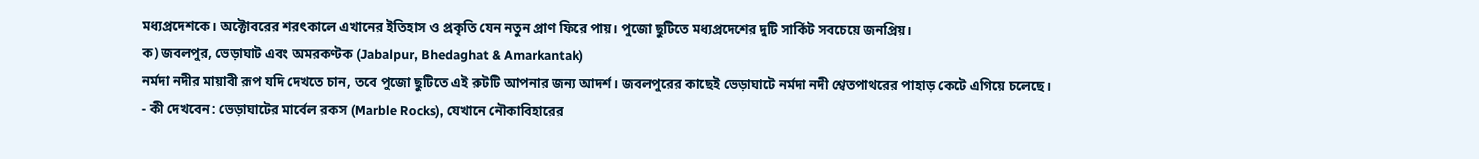মধ্যপ্রদেশকে। অক্টোবরের শরৎকালে এখানের ইতিহাস ও প্রকৃতি যেন নতুন প্রাণ ফিরে পায়। পুজো ছুটিতে মধ্যপ্রদেশের দুটি সার্কিট সবচেয়ে জনপ্রিয়।
ক) জবলপুর, ভেড়াঘাট এবং অমরকণ্টক (Jabalpur, Bhedaghat & Amarkantak)
নর্মদা নদীর মায়াবী রূপ যদি দেখতে চান, তবে পুজো ছুটিতে এই রুটটি আপনার জন্য আদর্শ। জবলপুরের কাছেই ভেড়াঘাটে নর্মদা নদী শ্বেতপাথরের পাহাড় কেটে এগিয়ে চলেছে।
- কী দেখবেন: ভেড়াঘাটের মার্বেল রকস (Marble Rocks), যেখানে নৌকাবিহারের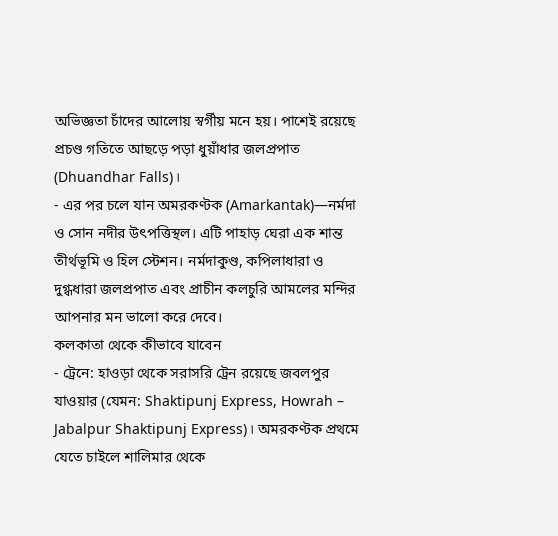অভিজ্ঞতা চাঁদের আলোয় স্বর্গীয় মনে হয়। পাশেই রয়েছে প্রচণ্ড গতিতে আছড়ে পড়া ধুয়াঁধার জলপ্রপাত (Dhuandhar Falls)।
- এর পর চলে যান অমরকণ্টক (Amarkantak)—নর্মদা ও সোন নদীর উৎপত্তিস্থল। এটি পাহাড় ঘেরা এক শান্ত তীর্থভূমি ও হিল স্টেশন। নর্মদাকুণ্ড, কপিলাধারা ও দুগ্ধধারা জলপ্রপাত এবং প্রাচীন কলচুরি আমলের মন্দির আপনার মন ভালো করে দেবে।
কলকাতা থেকে কীভাবে যাবেন
- ট্রেনে: হাওড়া থেকে সরাসরি ট্রেন রয়েছে জবলপুর যাওয়ার (যেমন: Shaktipunj Express, Howrah – Jabalpur Shaktipunj Express)। অমরকণ্টক প্রথমে যেতে চাইলে শালিমার থেকে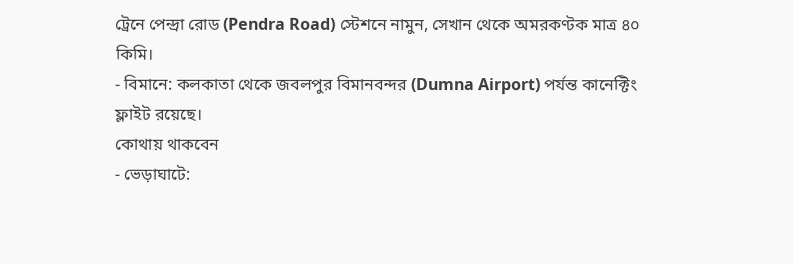ট্রেনে পেন্দ্রা রোড (Pendra Road) স্টেশনে নামুন, সেখান থেকে অমরকণ্টক মাত্র ৪০ কিমি।
- বিমানে: কলকাতা থেকে জবলপুর বিমানবন্দর (Dumna Airport) পর্যন্ত কানেক্টিং ফ্লাইট রয়েছে।
কোথায় থাকবেন
- ভেড়াঘাটে: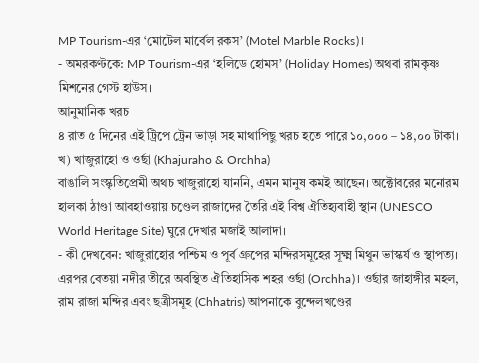MP Tourism-এর ‘মোটেল মার্বেল রকস’ (Motel Marble Rocks)।
- অমরকণ্টকে: MP Tourism-এর ‘হলিডে হোমস’ (Holiday Homes) অথবা রামকৃষ্ণ মিশনের গেস্ট হাউস।
আনুমানিক খরচ
৪ রাত ৫ দিনের এই ট্রিপে ট্রেন ভাড়া সহ মাথাপিছু খরচ হতে পারে ১০,০০০ – ১৪,০০ টাকা।
খ) খাজুরাহো ও ওর্ছা (Khajuraho & Orchha)
বাঙালি সংস্কৃতিপ্রেমী অথচ খাজুরাহো যাননি, এমন মানুষ কমই আছেন। অক্টোবরের মনোরম হালকা ঠাণ্ডা আবহাওয়ায় চণ্ডেল রাজাদের তৈরি এই বিশ্ব ঐতিহ্যবাহী স্থান (UNESCO World Heritage Site) ঘুরে দেখার মজাই আলাদা।
- কী দেখবেন: খাজুরাহোর পশ্চিম ও পূর্ব গ্রুপের মন্দিরসমূহের সূক্ষ্ম মিথুন ভাস্কর্য ও স্থাপত্য। এরপর বেতয়া নদীর তীরে অবস্থিত ঐতিহাসিক শহর ওর্ছা (Orchha)। ওর্ছার জাহাঙ্গীর মহল, রাম রাজা মন্দির এবং ছত্রীসমূহ (Chhatris) আপনাকে বুন্দেলখণ্ডের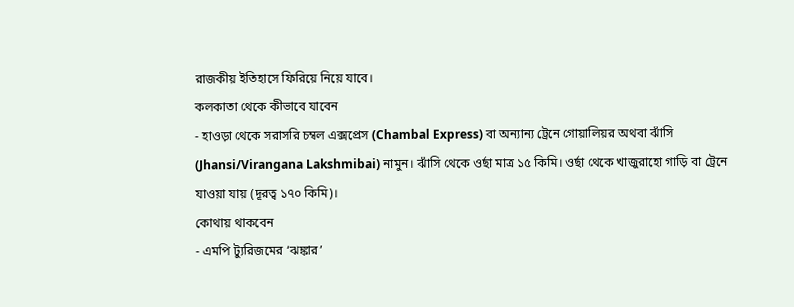রাজকীয় ইতিহাসে ফিরিয়ে নিয়ে যাবে।
কলকাতা থেকে কীভাবে যাবেন
- হাওড়া থেকে সরাসরি চম্বল এক্সপ্রেস (Chambal Express) বা অন্যান্য ট্রেনে গোয়ালিয়র অথবা ঝাঁসি (Jhansi/Virangana Lakshmibai) নামুন। ঝাঁসি থেকে ওর্ছা মাত্র ১৫ কিমি। ওর্ছা থেকে খাজুরাহো গাড়ি বা ট্রেনে যাওয়া যায় (দূরত্ব ১৭০ কিমি)।
কোথায় থাকবেন
- এমপি ট্যুরিজমের ‘ঝঙ্কার’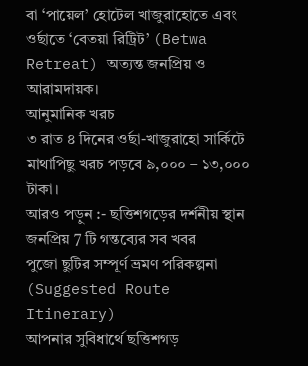বা ‘পায়েল’ হোটেল খাজুরাহোতে এবং ওর্ছাতে ‘বেতয়া রিট্রিট’ (Betwa Retreat) অত্যন্ত জনপ্রিয় ও আরামদায়ক।
আনুমানিক খরচ
৩ রাত ৪ দিনের ওর্ছা-খাজুরাহো সার্কিটে মাথাপিছু খরচ পড়বে ৯,০০০ – ১৩,০০০ টাকা।
আরও পড়ুন :- ছত্তিশগড়ের দর্শনীয় স্থান জনপ্রিয় 7 টি গন্তব্যের সব খবর
পুজো ছুটির সম্পূর্ণ ভ্রমণ পরিকল্পনা (Suggested Route Itinerary)
আপনার সুবিধার্থে ছত্তিশগড়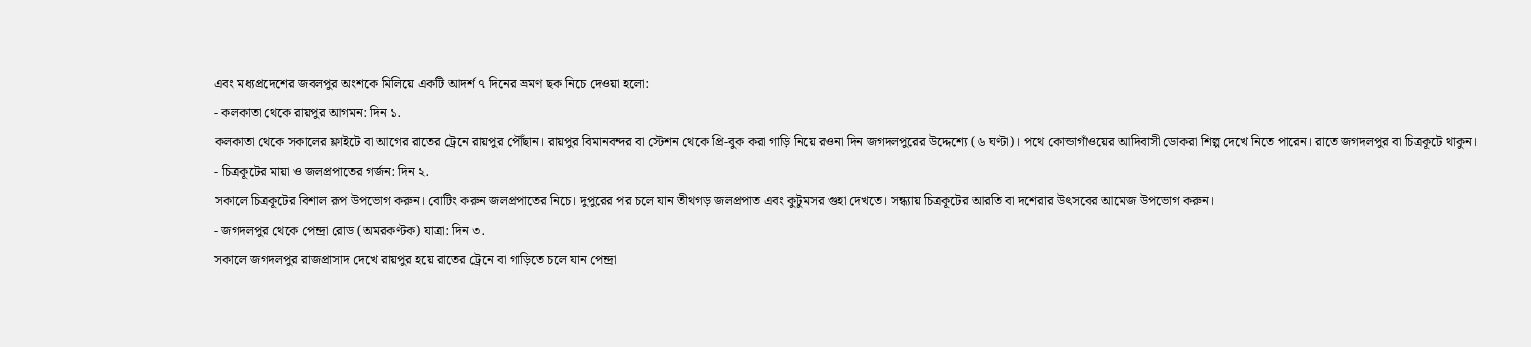এবং মধ্যপ্রদেশের জবলপুর অংশকে মিলিয়ে একটি আদর্শ ৭ দিনের ভ্রমণ ছক নিচে দেওয়া হলো:
- কলকাতা থেকে রায়পুর আগমন: দিন ১.
কলকাতা থেকে সকালের ফ্লাইটে বা আগের রাতের ট্রেনে রায়পুর পৌঁছান। রায়পুর বিমানবন্দর বা স্টেশন থেকে প্রি-বুক করা গাড়ি নিয়ে রওনা দিন জগদলপুরের উদ্দেশ্যে (৬ ঘণ্টা)। পথে কোন্ডাগাঁওয়ের আদিবাসী ডোকরা শিল্প দেখে নিতে পারেন। রাতে জগদলপুর বা চিত্রকূটে থাকুন।
- চিত্রকূটের মায়া ও জলপ্রপাতের গর্জন: দিন ২.
সকালে চিত্রকূটের বিশাল রূপ উপভোগ করুন। বোটিং করুন জলপ্রপাতের নিচে। দুপুরের পর চলে যান তীথগড় জলপ্রপাত এবং কুটুমসর গুহা দেখতে। সন্ধ্যায় চিত্রকূটের আরতি বা দশেরার উৎসবের আমেজ উপভোগ করুন।
- জগদলপুর থেকে পেন্দ্রা রোড (অমরকণ্টক) যাত্রা: দিন ৩.
সকালে জগদলপুর রাজপ্রাসাদ দেখে রায়পুর হয়ে রাতের ট্রেনে বা গাড়িতে চলে যান পেন্দ্রা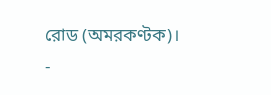রোড (অমরকণ্টক)।
-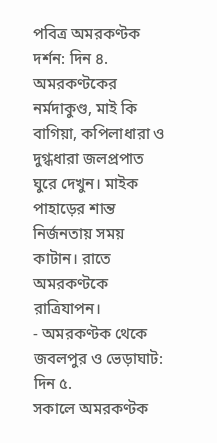পবিত্র অমরকণ্টক দর্শন: দিন ৪.
অমরকণ্টকের নর্মদাকুণ্ড, মাই কি বাগিয়া, কপিলাধারা ও দুগ্ধধারা জলপ্রপাত ঘুরে দেখুন। মাইক পাহাড়ের শান্ত নির্জনতায় সময় কাটান। রাতে অমরকণ্টকে রাত্রিযাপন।
- অমরকণ্টক থেকে জবলপুর ও ভেড়াঘাট: দিন ৫.
সকালে অমরকণ্টক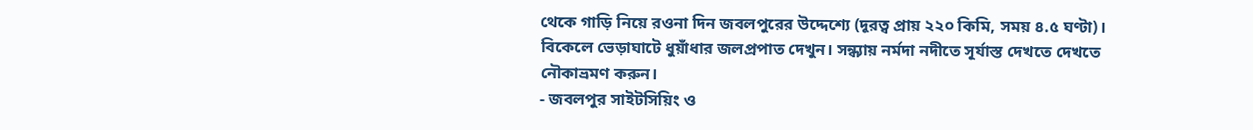থেকে গাড়ি নিয়ে রওনা দিন জবলপুরের উদ্দেশ্যে (দূরত্ব প্রায় ২২০ কিমি, সময় ৪.৫ ঘণ্টা)। বিকেলে ভেড়াঘাটে ধুয়াঁধার জলপ্রপাত দেখুন। সন্ধ্যায় নর্মদা নদীতে সূর্যাস্ত দেখতে দেখতে নৌকাভ্রমণ করুন।
- জবলপুর সাইটসিয়িং ও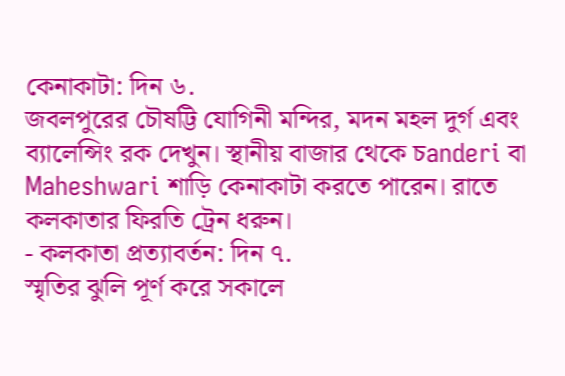কেনাকাটা: দিন ৬.
জবলপুরের চৌষট্টি যোগিনী মন্দির, মদন মহল দুর্গ এবং ব্যালেন্সিং রক দেখুন। স্থানীয় বাজার থেকে চanderi বা Maheshwari শাড়ি কেনাকাটা করতে পারেন। রাতে কলকাতার ফিরতি ট্রেন ধরুন।
- কলকাতা প্রত্যাবর্তন: দিন ৭.
স্মৃতির ঝুলি পূর্ণ করে সকালে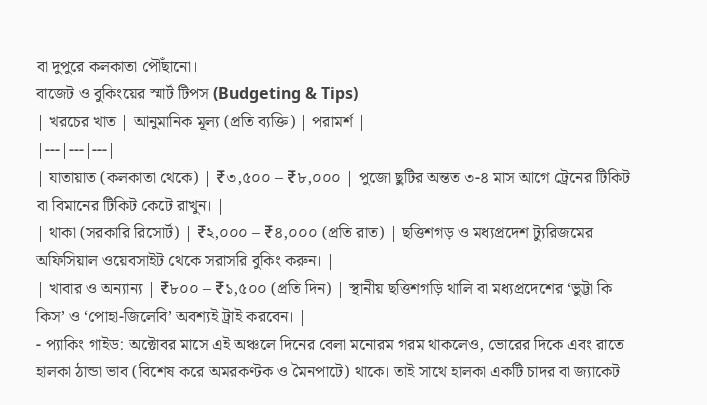বা দুপুরে কলকাতা পৌঁছানো।
বাজেট ও বুকিংয়ের স্মার্ট টিপস (Budgeting & Tips)
| খরচের খাত | আনুমানিক মূল্য (প্রতি ব্যক্তি) | পরামর্শ |
|---|---|---|
| যাতায়াত (কলকাতা থেকে) | ₹৩,৫০০ – ₹৮,০০০ | পুজো ছুটির অন্তত ৩-৪ মাস আগে ট্রেনের টিকিট বা বিমানের টিকিট কেটে রাখুন। |
| থাকা (সরকারি রিসোর্ট) | ₹২,০০০ – ₹৪,০০০ (প্রতি রাত) | ছত্তিশগড় ও মধ্যপ্রদেশ ট্যুরিজমের অফিসিয়াল ওয়েবসাইট থেকে সরাসরি বুকিং করুন। |
| খাবার ও অন্যান্য | ₹৮০০ – ₹১,৫০০ (প্রতি দিন) | স্থানীয় ছত্তিশগড়ি থালি বা মধ্যপ্রদেশের ‘ভুট্টা কি কিস’ ও ‘পোহা-জিলেবি’ অবশ্যই ট্রাই করবেন। |
- প্যাকিং গাইড: অক্টোবর মাসে এই অঞ্চলে দিনের বেলা মনোরম গরম থাকলেও, ভোরের দিকে এবং রাতে হালকা ঠান্ডা ভাব (বিশেষ করে অমরকণ্টক ও মৈনপাটে) থাকে। তাই সাথে হালকা একটি চাদর বা জ্যাকেট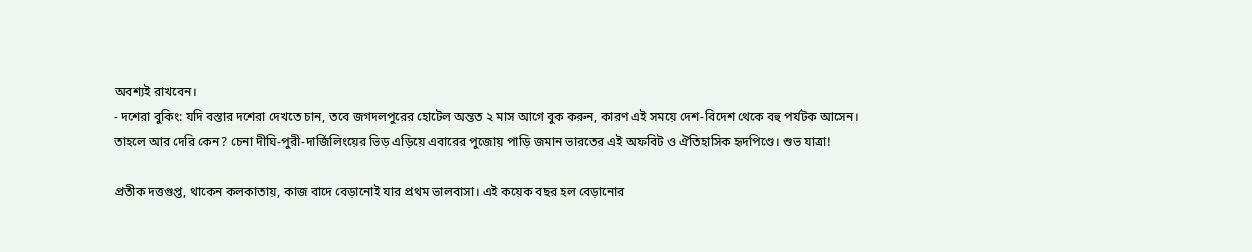অবশ্যই রাখবেন।
- দশেরা বুকিং: যদি বস্তার দশেরা দেখতে চান, তবে জগদলপুরের হোটেল অন্তত ২ মাস আগে বুক করুন, কারণ এই সময়ে দেশ-বিদেশ থেকে বহু পর্যটক আসেন।
তাহলে আর দেরি কেন? চেনা দীঘি-পুরী-দার্জিলিংয়ের ভিড় এড়িয়ে এবারের পুজোয় পাড়ি জমান ভারতের এই অফবিট ও ঐতিহাসিক হৃদপিণ্ডে। শুভ যাত্রা!

প্রতীক দত্তগুপ্ত, থাকেন কলকাতায়, কাজ বাদে বেড়ানোই যার প্রথম ভালবাসা। এই কয়েক বছর হল বেড়ানোর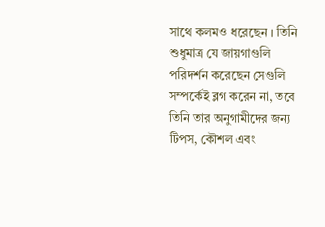সাথে কলমও ধরেছেন । তিনি শুধুমাত্র যে জায়গাগুলি পরিদর্শন করেছেন সেগুলি সম্পর্কেই ব্লগ করেন না, তবে তিনি তার অনুগামীদের জন্য টিপস, কৌশল এবং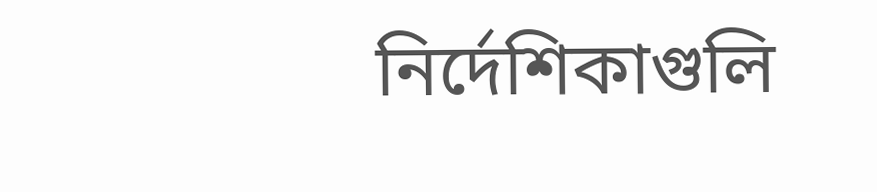নির্দেশিকাগুলি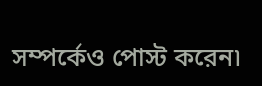সম্পর্কেও পোস্ট করেন৷